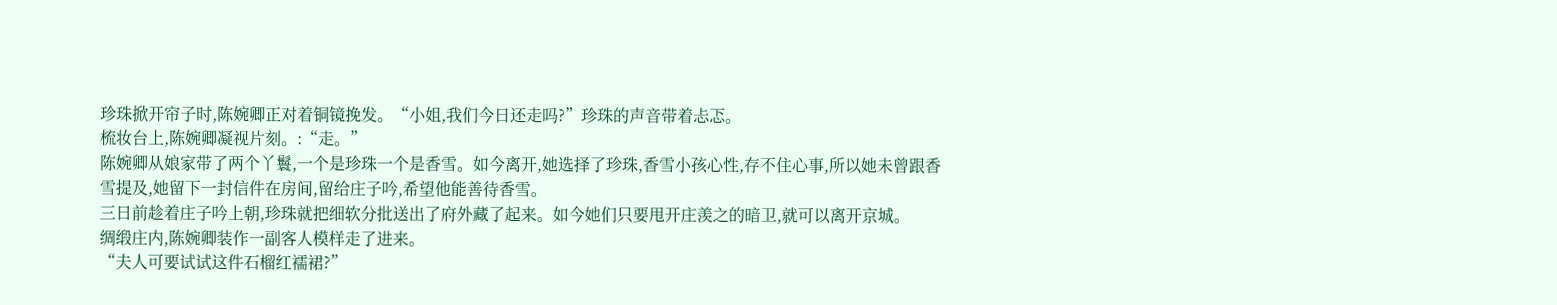珍珠掀开帘子时,陈婉卿正对着铜镜挽发。“小姐,我们今日还走吗?”珍珠的声音带着忐忑。
梳妆台上,陈婉卿凝视片刻。:“走。”
陈婉卿从娘家带了两个丫鬟,一个是珍珠一个是香雪。如今离开,她选择了珍珠,香雪小孩心性,存不住心事,所以她未曾跟香雪提及,她留下一封信件在房间,留给庄子吟,希望他能善待香雪。
三日前趁着庄子吟上朝,珍珠就把细软分批送出了府外藏了起来。如今她们只要甩开庄羡之的暗卫,就可以离开京城。
绸缎庄内,陈婉卿装作一副客人模样走了进来。
“夫人可要试试这件石榴红襦裙?”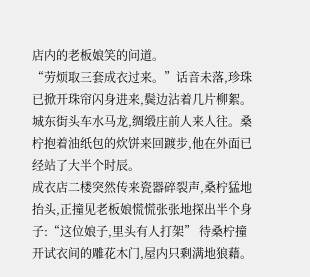店内的老板娘笑的问道。
“劳烦取三套成衣过来。”话音未落,珍珠已掀开珠帘闪身进来,鬓边沾着几片柳絮。
城东街头车水马龙,绸缎庄前人来人往。桑柠抱着油纸包的炊饼来回踱步,他在外面已经站了大半个时辰。
成衣店二楼突然传来瓷器碎裂声,桑柠猛地抬头,正撞见老板娘慌慌张张地探出半个身子:“这位娘子,里头有人打架” 待桑柠撞开试衣间的雕花木门,屋内只剩满地狼藉。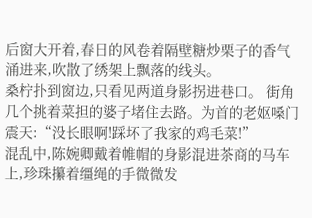后窗大开着,春日的风卷着隔壁糖炒栗子的香气涌进来,吹散了绣架上飘落的线头。
桑柠扑到窗边,只看见两道身影拐进巷口。 街角几个挑着菜担的婆子堵住去路。为首的老妪嗓门震天:“没长眼啊!踩坏了我家的鸡毛菜!”
混乱中,陈婉卿戴着帷帽的身影混进茶商的马车上,珍珠攥着缰绳的手微微发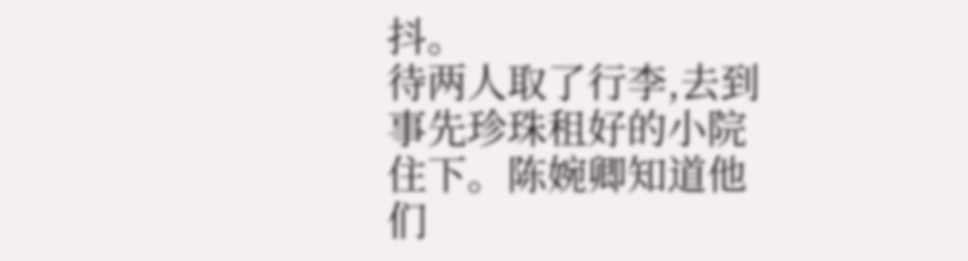抖。
待两人取了行李,去到事先珍珠租好的小院住下。陈婉卿知道他们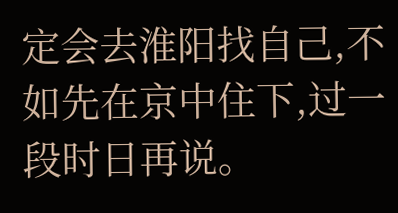定会去淮阳找自己,不如先在京中住下,过一段时日再说。